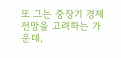또 그는 중장기 경제 전망을 고려하는 가운데,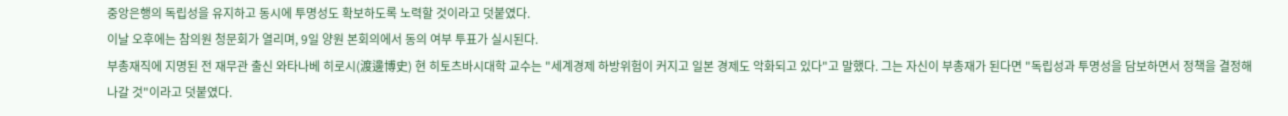중앙은행의 독립성을 유지하고 동시에 투명성도 확보하도록 노력할 것이라고 덧붙였다.
이날 오후에는 참의원 청문회가 열리며, 9일 양원 본회의에서 동의 여부 투표가 실시된다.
부총재직에 지명된 전 재무관 출신 와타나베 히로시(渡邊博史) 현 히토츠바시대학 교수는 "세계경제 하방위험이 커지고 일본 경제도 악화되고 있다"고 말했다. 그는 자신이 부총재가 된다면 "독립성과 투명성을 담보하면서 정책을 결정해 나갈 것"이라고 덧붙였다.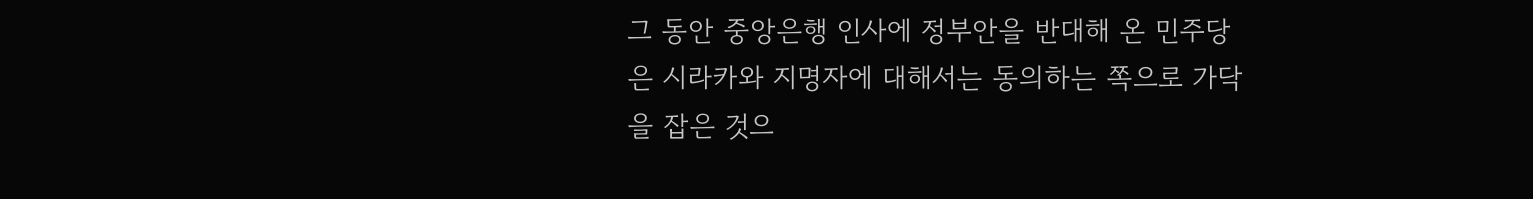그 동안 중앙은행 인사에 정부안을 반대해 온 민주당은 시라카와 지명자에 대해서는 동의하는 쪽으로 가닥을 잡은 것으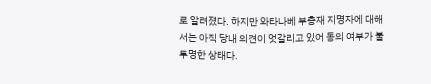로 알려졌다. 하지만 와타나베 부총재 지명자에 대해서는 아직 당내 의견이 엇갈리고 있어 동의 여부가 불투명한 상태다.